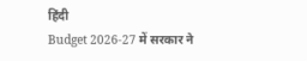हिंदी
Budget 2026-27 में सरकार ने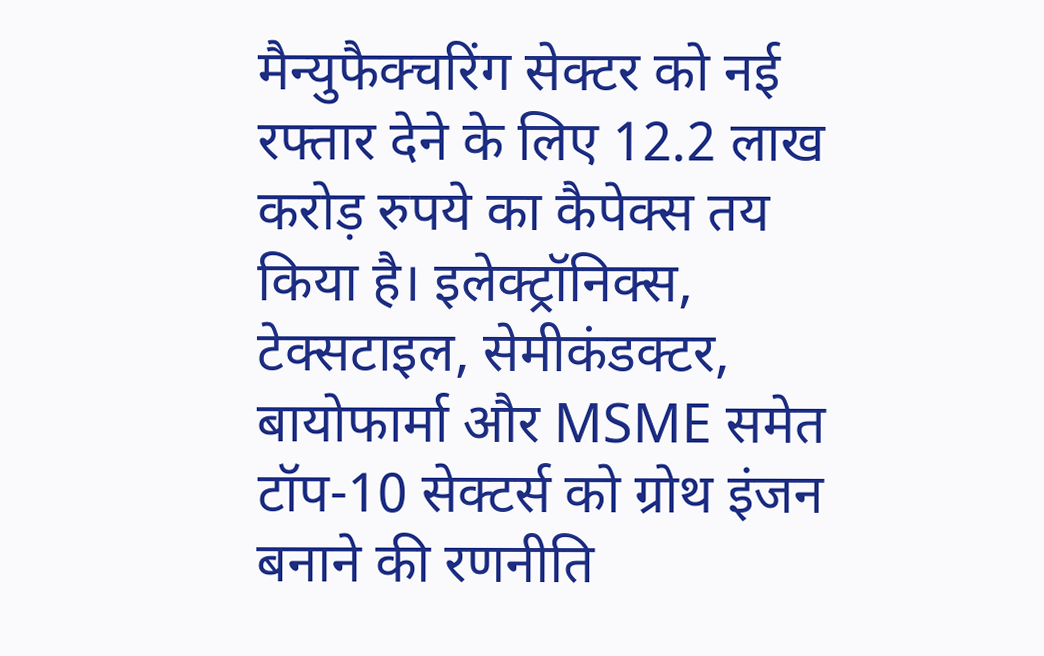मैन्युफैक्चरिंग सेक्टर को नई रफ्तार देने के लिए 12.2 लाख करोड़ रुपये का कैपेक्स तय किया है। इलेक्ट्रॉनिक्स, टेक्सटाइल, सेमीकंडक्टर, बायोफार्मा और MSME समेत टॉप-10 सेक्टर्स को ग्रोथ इंजन बनाने की रणनीति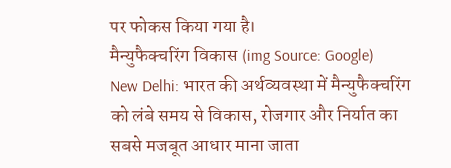पर फोकस किया गया है।
मैन्युफैक्चरिंग विकास (img Source: Google)
New Delhi: भारत की अर्थव्यवस्था में मैन्युफैक्चरिंग को लंबे समय से विकास, रोजगार और निर्यात का सबसे मजबूत आधार माना जाता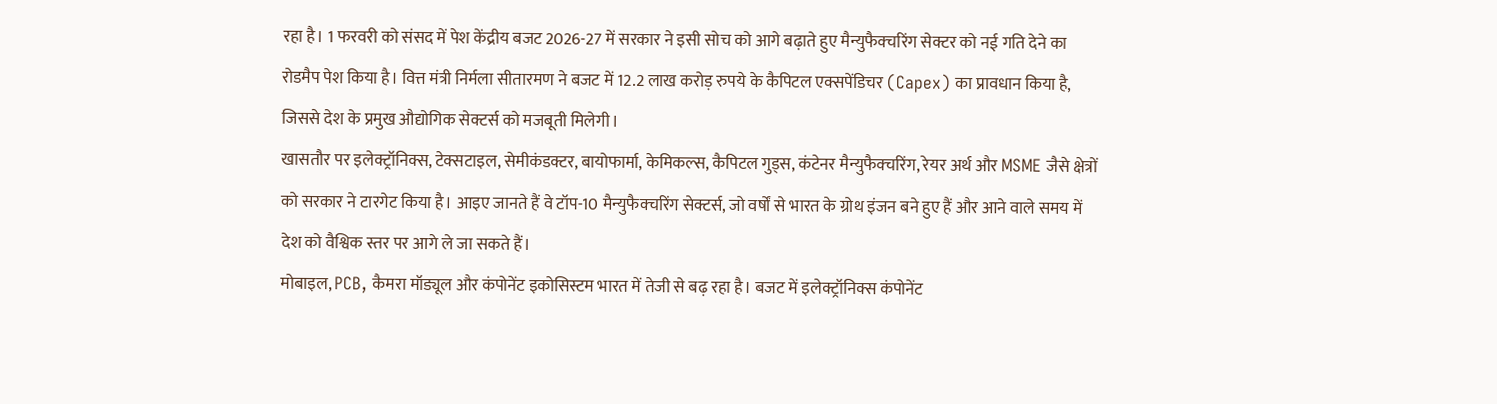रहा है। 1 फरवरी को संसद में पेश केंद्रीय बजट 2026-27 में सरकार ने इसी सोच को आगे बढ़ाते हुए मैन्युफैक्चरिंग सेक्टर को नई गति देने का रोडमैप पेश किया है। वित्त मंत्री निर्मला सीतारमण ने बजट में 12.2 लाख करोड़ रुपये के कैपिटल एक्सपेंडिचर (Capex) का प्रावधान किया है, जिससे देश के प्रमुख औद्योगिक सेक्टर्स को मजबूती मिलेगी।
खासतौर पर इलेक्ट्रॉनिक्स, टेक्सटाइल, सेमीकंडक्टर, बायोफार्मा, केमिकल्स, कैपिटल गुड्स, कंटेनर मैन्युफैक्चरिंग, रेयर अर्थ और MSME जैसे क्षेत्रों को सरकार ने टारगेट किया है। आइए जानते हैं वे टॉप-10 मैन्युफैक्चरिंग सेक्टर्स, जो वर्षों से भारत के ग्रोथ इंजन बने हुए हैं और आने वाले समय में देश को वैश्विक स्तर पर आगे ले जा सकते हैं।
मोबाइल, PCB, कैमरा मॉड्यूल और कंपोनेंट इकोसिस्टम भारत में तेजी से बढ़ रहा है। बजट में इलेक्ट्रॉनिक्स कंपोनेंट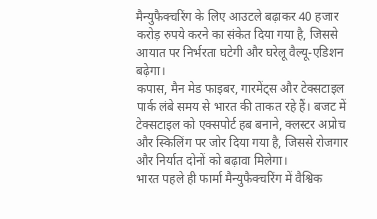मैन्युफैक्चरिंग के लिए आउटले बढ़ाकर 40 हजार करोड़ रुपये करने का संकेत दिया गया है, जिससे आयात पर निर्भरता घटेगी और घरेलू वैल्यू-एडिशन बढ़ेगा।
कपास, मैन मेड फाइबर, गारमेंट्स और टेक्सटाइल पार्क लंबे समय से भारत की ताकत रहे हैं। बजट में टेक्सटाइल को एक्सपोर्ट हब बनाने, क्लस्टर अप्रोच और स्किलिंग पर जोर दिया गया है, जिससे रोजगार और निर्यात दोनों को बढ़ावा मिलेगा।
भारत पहले ही फार्मा मैन्युफैक्चरिंग में वैश्विक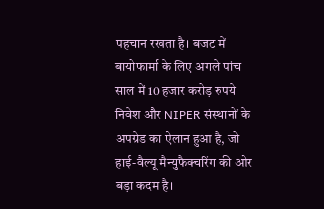पहचान रखता है। बजट में बायोफार्मा के लिए अगले पांच साल में 10 हजार करोड़ रुपये निवेश और NIPER संस्थानों के अपग्रेड का ऐलान हुआ है, जो हाई-वैल्यू मैन्युफैक्चरिंग की ओर बड़ा कदम है।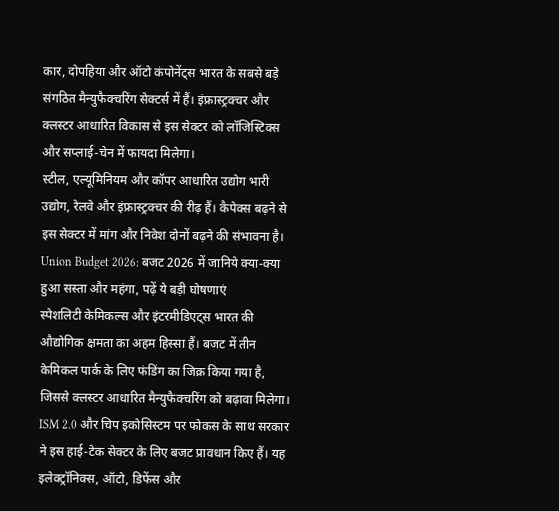कार, दोपहिया और ऑटो कंपोनेंट्स भारत के सबसे बड़े संगठित मैन्युफैक्चरिंग सेक्टर्स में हैं। इंफ्रास्ट्रक्चर और क्लस्टर आधारित विकास से इस सेक्टर को लॉजिस्टिक्स और सप्लाई-चेन में फायदा मिलेगा।
स्टील, एल्यूमिनियम और कॉपर आधारित उद्योग भारी उद्योग, रेलवे और इंफ्रास्ट्रक्चर की रीढ़ हैं। कैपेक्स बढ़ने से इस सेक्टर में मांग और निवेश दोनों बढ़ने की संभावना है।
Union Budget 2026: बजट 2026 में जानिये क्या-क्या हुआ सस्ता और महंगा, पढ़ें ये बड़ी घोषणाएं
स्पेशलिटी केमिकल्स और इंटरमीडिएट्स भारत की औद्योगिक क्षमता का अहम हिस्सा हैं। बजट में तीन केमिकल पार्क के लिए फंडिंग का जिक्र किया गया है, जिससे क्लस्टर आधारित मैन्युफैक्चरिंग को बढ़ावा मिलेगा।
ISM 2.0 और चिप इकोसिस्टम पर फोकस के साथ सरकार ने इस हाई-टेक सेक्टर के लिए बजट प्रावधान किए हैं। यह इलेक्ट्रॉनिक्स, ऑटो, डिफेंस और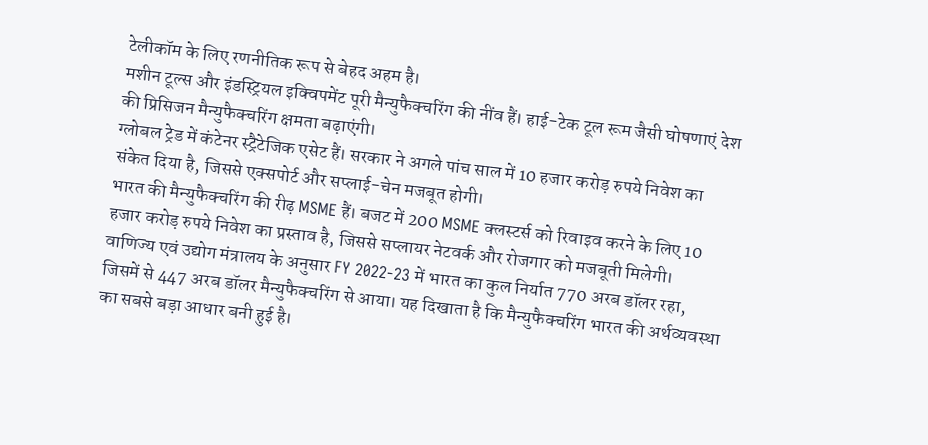टेलीकॉम के लिए रणनीतिक रूप से बेहद अहम है।
मशीन टूल्स और इंडस्ट्रियल इक्विपमेंट पूरी मैन्युफैक्चरिंग की नींव हैं। हाई-टेक टूल रूम जैसी घोषणाएं देश की प्रिसिजन मैन्युफैक्चरिंग क्षमता बढ़ाएंगी।
ग्लोबल ट्रेड में कंटेनर स्ट्रैटेजिक एसेट हैं। सरकार ने अगले पांच साल में 10 हजार करोड़ रुपये निवेश का संकेत दिया है, जिससे एक्सपोर्ट और सप्लाई-चेन मजबूत होगी।
भारत की मैन्युफैक्चरिंग की रीढ़ MSME हैं। बजट में 200 MSME क्लस्टर्स को रिवाइव करने के लिए 10 हजार करोड़ रुपये निवेश का प्रस्ताव है, जिससे सप्लायर नेटवर्क और रोजगार को मजबूती मिलेगी।
वाणिज्य एवं उद्योग मंत्रालय के अनुसार FY 2022-23 में भारत का कुल निर्यात 770 अरब डॉलर रहा, जिसमें से 447 अरब डॉलर मैन्युफैक्चरिंग से आया। यह दिखाता है कि मैन्युफैक्चरिंग भारत की अर्थव्यवस्था का सबसे बड़ा आधार बनी हुई है।